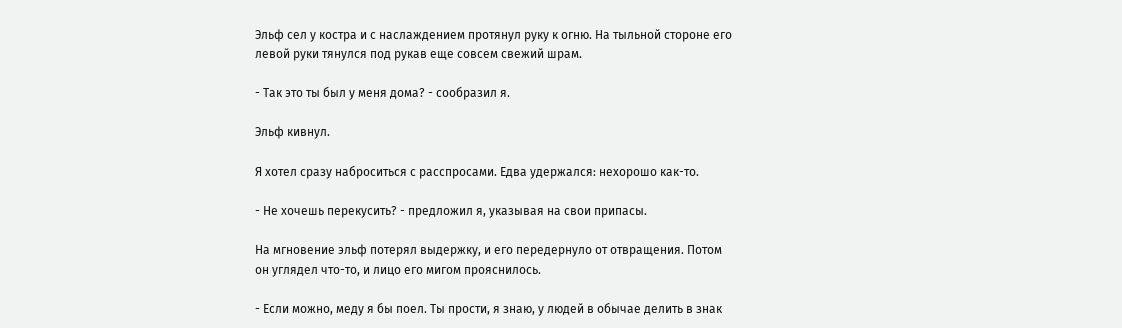Эльф сел у костра и с наслаждением протянул руку к огню. На тыльной стороне его левой руки тянулся под рукав еще совсем свежий шрам.

- Так это ты был у меня дома? - сообразил я.

Эльф кивнул.

Я хотел сразу наброситься с расспросами. Едва удержался: нехорошо как-то.

- Не хочешь перекусить? - предложил я, указывая на свои припасы.

На мгновение эльф потерял выдержку, и его передернуло от отвращения. Потом он углядел что-то, и лицо его мигом прояснилось.

- Если можно, меду я бы поел. Ты прости, я знаю, у людей в обычае делить в знак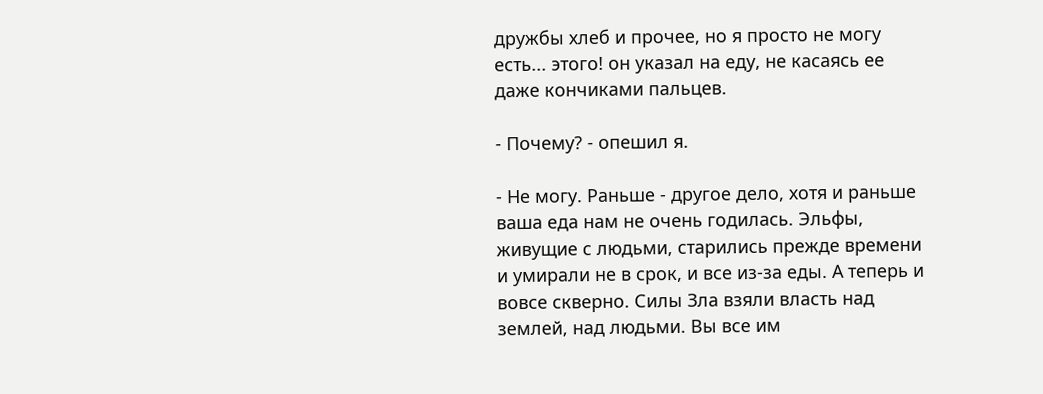дружбы хлеб и прочее, но я просто не могу есть... этого! он указал на еду, не касаясь ее даже кончиками пальцев.

- Почему? - опешил я.

- Не могу. Раньше - другое дело, хотя и раньше ваша еда нам не очень годилась. Эльфы, живущие с людьми, старились прежде времени и умирали не в срок, и все из-за еды. А теперь и вовсе скверно. Силы Зла взяли власть над землей, над людьми. Вы все им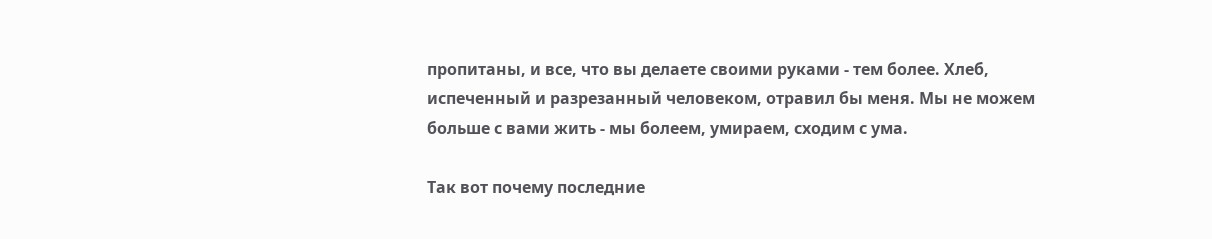пропитаны, и все, что вы делаете своими руками - тем более. Хлеб, испеченный и разрезанный человеком, отравил бы меня. Мы не можем больше с вами жить - мы болеем, умираем, сходим с ума.

Так вот почему последние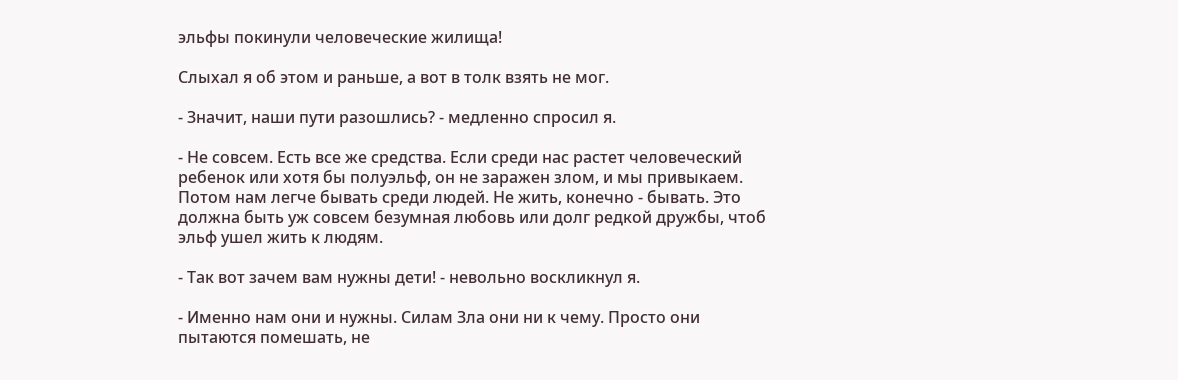эльфы покинули человеческие жилища!

Слыхал я об этом и раньше, а вот в толк взять не мог.

- Значит, наши пути разошлись? - медленно спросил я.

- Не совсем. Есть все же средства. Если среди нас растет человеческий ребенок или хотя бы полуэльф, он не заражен злом, и мы привыкаем. Потом нам легче бывать среди людей. Не жить, конечно - бывать. Это должна быть уж совсем безумная любовь или долг редкой дружбы, чтоб эльф ушел жить к людям.

- Так вот зачем вам нужны дети! - невольно воскликнул я.

- Именно нам они и нужны. Силам Зла они ни к чему. Просто они пытаются помешать, не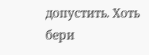допустить. Хоть бери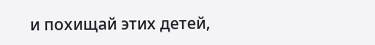и похищай этих детей,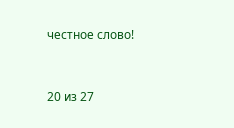честное слово!



20 из 27